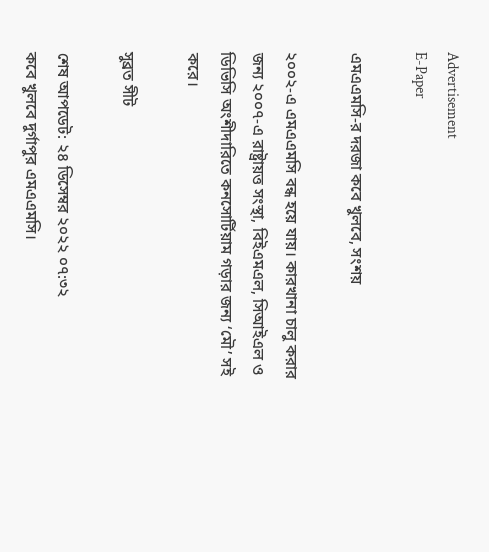Advertisement
E-Paper

এমএএমসি-র দরজা কবে খুলবে, সংশয়

২০০২-এ এমএএমসি বন্ধ হয়ে যায়। কারখানা চালু করার জন্য ২০০৭-এ রাষ্ট্রায়ত্ত সংস্থা, বিইএমএল, সিআইএল ও ডিভিসি অংশীদারিতে কনসোর্টিয়াম গড়ার জন্য ‘মৌ’ সই করে।

সুব্রত সীট

শেষ আপডেট: ২৪ ডিসেম্বর ২০২২ ০৭:৩২
কবে খুলবে দুর্গাপুর এমএএমসি।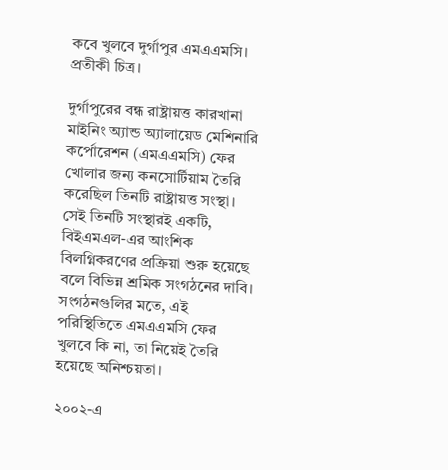কবে খুলবে দুর্গাপুর এমএএমসি। প্রতীকী চিত্র।

দুর্গাপুরের বন্ধ রাষ্ট্রায়ত্ত কারখানা মাইনিং অ্যান্ড অ্যালায়েড মেশিনারি কর্পোরেশন (এমএএমসি) ফের খোলার জন্য কনসোর্টিয়াম তৈরি করেছিল তিনটি রাষ্ট্রায়ত্ত সংস্থা। সেই তিনটি সংস্থারই একটি, বিইএমএল-এর আংশিক বিলগ্নিকরণের প্রক্রিয়া শুরু হয়েছে বলে বিভিন্ন শ্রমিক সংগঠনের দাবি। সংগঠনগুলির মতে, এই পরিস্থিতিতে এমএএমসি ফের খুলবে কি না, তা নিয়েই তৈরি হয়েছে অনিশ্চয়তা।

২০০২-এ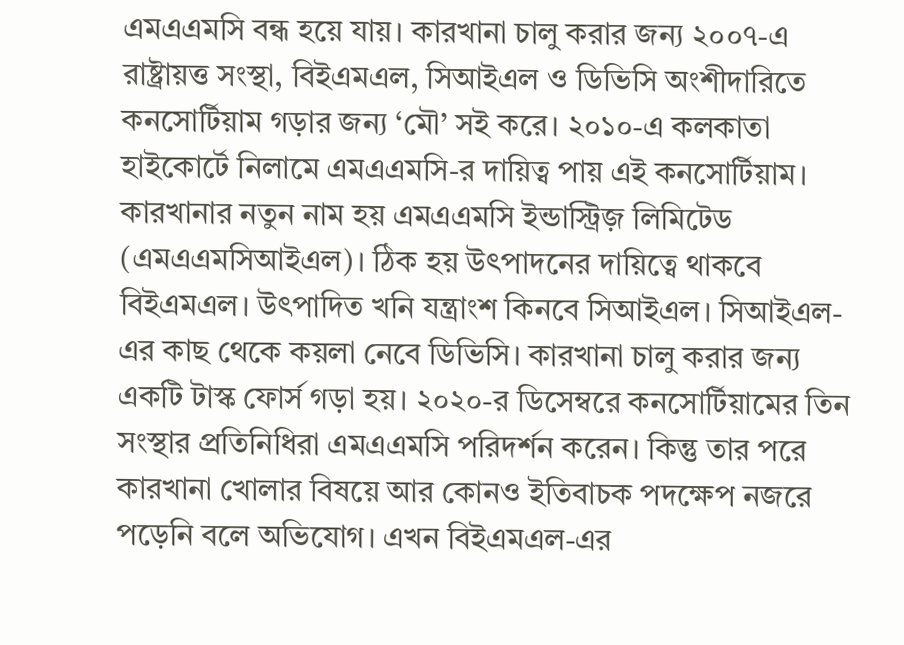এমএএমসি বন্ধ হয়ে যায়। কারখানা চালু করার জন্য ২০০৭-এ রাষ্ট্রায়ত্ত সংস্থা, বিইএমএল, সিআইএল ও ডিভিসি অংশীদারিতে কনসোর্টিয়াম গড়ার জন্য ‘মৌ’ সই করে। ২০১০-এ কলকাতা হাইকোর্টে নিলামে এমএএমসি-র দায়িত্ব পায় এই কনসোর্টিয়াম। কারখানার নতুন নাম হয় এমএএমসি ইন্ডাস্ট্রিজ় লিমিটেড (এমএএমসিআইএল)। ঠিক হয় উৎপাদনের দায়িত্বে থাকবে বিইএমএল। উৎপাদিত খনি যন্ত্রাংশ কিনবে সিআইএল। সিআইএল-এর কাছ থেকে কয়লা নেবে ডিভিসি। কারখানা চালু করার জন্য একটি টাস্ক ফোর্স গড়া হয়। ২০২০-র ডিসেম্বরে কনসোর্টিয়ামের তিন সংস্থার প্রতিনিধিরা এমএএমসি পরিদর্শন করেন। কিন্তু তার পরে কারখানা খোলার বিষয়ে আর কোনও ইতিবাচক পদক্ষেপ নজরে পড়েনি বলে অভিযোগ। এখন বিইএমএল-এর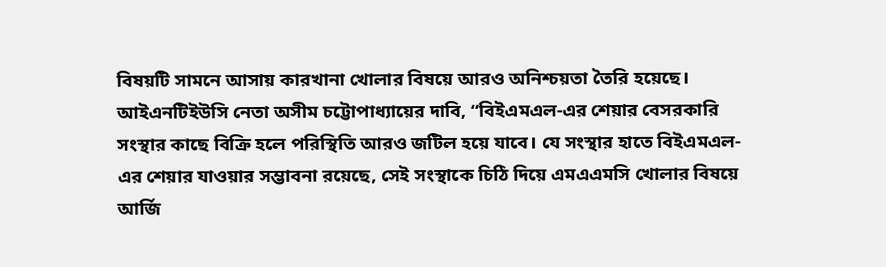বিষয়টি সামনে আসায় কারখানা খোলার বিষয়ে আরও অনিশ্চয়তা তৈরি হয়েছে। আইএনটিইউসি নেতা অসীম চট্টোপাধ্যায়ের দাবি, “বিইএমএল-এর শেয়ার বেসরকারি সংস্থার কাছে বিক্রি হলে পরিস্থিতি আরও জটিল হয়ে যাবে। যে সংস্থার হাতে বিইএমএল-এর শেয়ার যাওয়ার সম্ভাবনা রয়েছে, সেই সংস্থাকে চিঠি দিয়ে এমএএমসি খোলার বিষয়ে আর্জি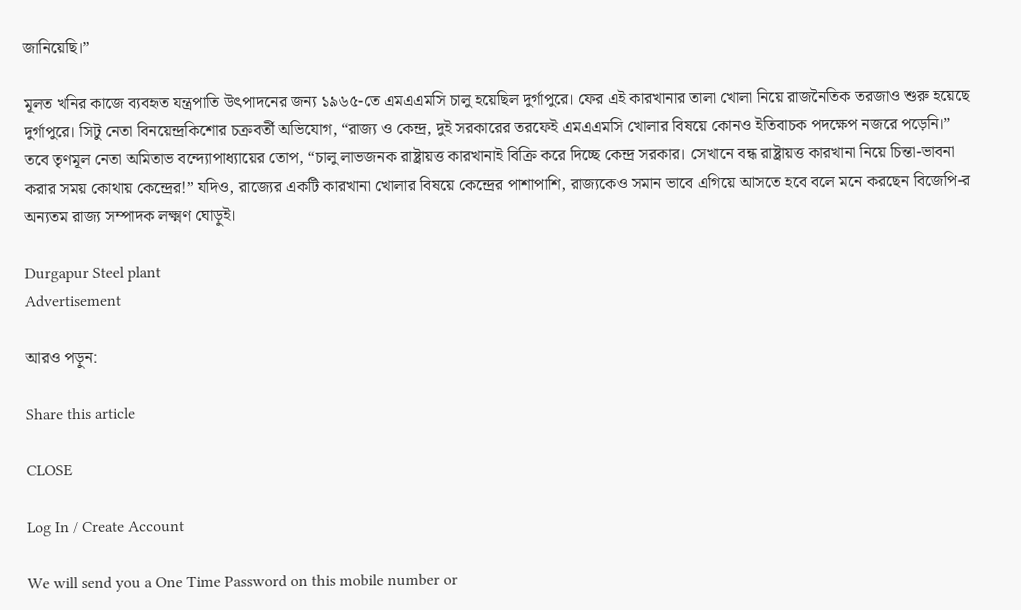জানিয়েছি।”

মূলত খনির কাজে ব্যবহৃত যন্ত্রপাতি উৎপাদনের জন্য ১৯৬৫-তে এমএএমসি চালু হয়েছিল দুর্গাপুরে। ফের এই কারখানার তালা খোলা নিয়ে রাজনৈতিক তরজাও শুরু হয়েছে দুর্গাপুরে। সিটু নেতা বিনয়েন্দ্রকিশোর চক্রবর্তী অভিযোগ, “রাজ্য ও কেন্দ্র, দুই সরকারের তরফেই এমএএমসি খোলার বিষয়ে কোনও ইতিবাচক পদক্ষেপ নজরে পড়েনি।” তবে তৃণমূল নেতা অমিতাভ বন্দ্যোপাধ্যায়ের তোপ, “চালু লাভজনক রাষ্ট্রায়ত্ত কারখানাই বিক্রি করে দিচ্ছে কেন্দ্র সরকার। সেখানে বন্ধ রাষ্ট্রায়ত্ত কারখানা নিয়ে‌ চিন্তা-ভাবনা করার সময় কোথায় কেন্দ্রের!” যদিও, রাজ্যের একটি কারখানা খোলার বিষয়ে কেন্দ্রের পাশাপাশি, রাজ্যকেও সমান ভাবে এগিয়ে আসতে হবে বলে মনে করছেন বিজেপি-র অন্যতম রাজ্য সম্পাদক লক্ষ্মণ ঘোড়ুই।

Durgapur Steel plant
Advertisement

আরও পড়ুন:

Share this article

CLOSE

Log In / Create Account

We will send you a One Time Password on this mobile number or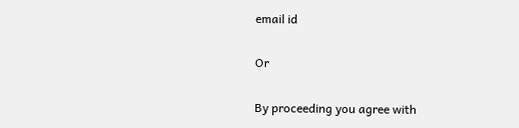email id

Or

By proceeding you agree with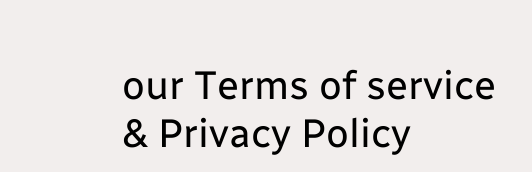our Terms of service & Privacy Policy